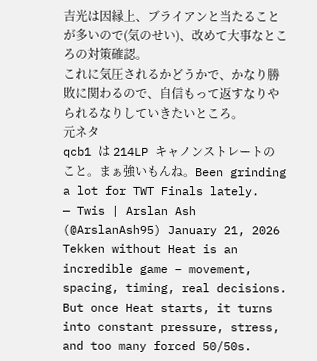吉光は因縁上、ブライアンと当たることが多いので(気のせい)、改めて大事なところの対策確認。
これに気圧されるかどうかで、かなり勝敗に関わるので、自信もって返すなりやられるなりしていきたいところ。
元ネタ
qcb1 は 214LP キャノンストレートのこと。まぁ強いもんね。Been grinding a lot for TWT Finals lately.
— Twis | Arslan Ash (@ArslanAsh95) January 21, 2026
Tekken without Heat is an incredible game – movement, spacing, timing, real decisions.
But once Heat starts, it turns into constant pressure, stress, and too many forced 50/50s.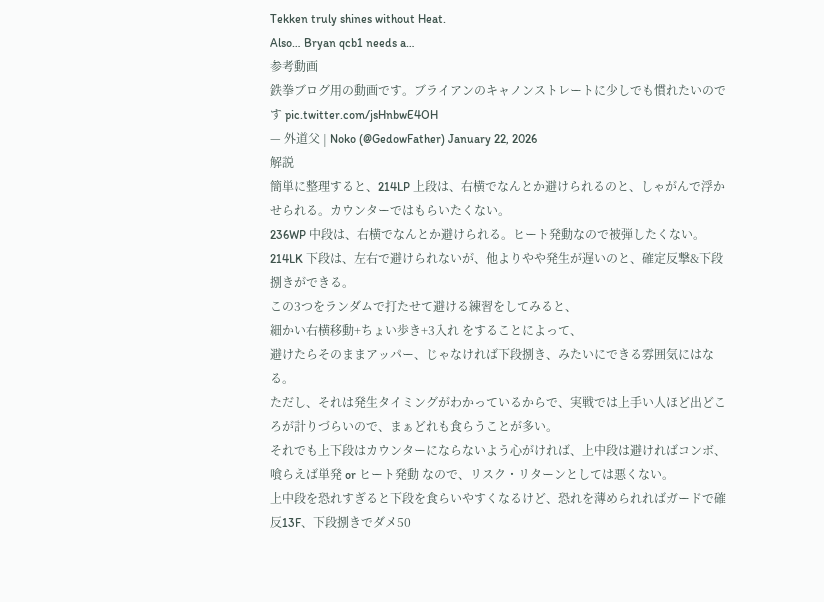Tekken truly shines without Heat.
Also… Bryan qcb1 needs a…
参考動画
鉄拳ブログ用の動画です。ブライアンのキャノンストレートに少しでも慣れたいのです pic.twitter.com/jsHnbwE4OH
— 外道父 | Noko (@GedowFather) January 22, 2026
解説
簡単に整理すると、214LP 上段は、右横でなんとか避けられるのと、しゃがんで浮かせられる。カウンターではもらいたくない。
236WP 中段は、右横でなんとか避けられる。ヒート発動なので被弾したくない。
214LK 下段は、左右で避けられないが、他よりやや発生が遅いのと、確定反撃&下段捌きができる。
この3つをランダムで打たせて避ける練習をしてみると、
細かい右横移動+ちょい歩き+3入れ をすることによって、
避けたらそのままアッパー、じゃなければ下段捌き、みたいにできる雰囲気にはなる。
ただし、それは発生タイミングがわかっているからで、実戦では上手い人ほど出どころが計りづらいので、まぁどれも食らうことが多い。
それでも上下段はカウンターにならないよう心がければ、上中段は避ければコンボ、喰らえば単発 or ヒート発動 なので、リスク・リターンとしては悪くない。
上中段を恐れすぎると下段を食らいやすくなるけど、恐れを薄められればガードで確反13F、下段捌きでダメ50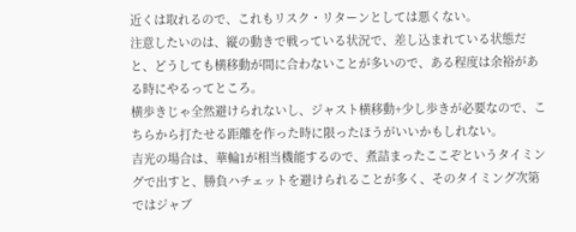近くは取れるので、これもリスク・リターンとしては悪くない。
注意したいのは、縦の動きで戦っている状況で、差し込まれている状態だと、どうしても横移動が間に合わないことが多いので、ある程度は余裕がある時にやるってところ。
横歩きじゃ全然避けられないし、ジャスト横移動+少し歩きが必要なので、こちらから打たせる距離を作った時に限ったほうがいいかもしれない。
吉光の場合は、華輪1が相当機能するので、煮詰まったここぞというタイミングで出すと、勝負ハチェットを避けられることが多く、そのタイミング次第ではジャブ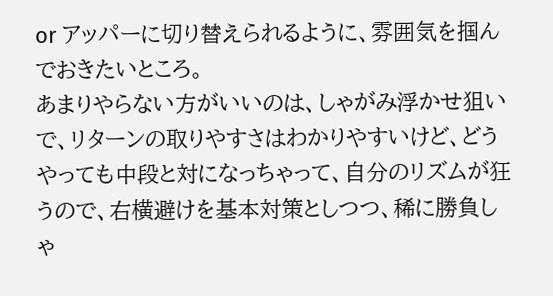or アッパーに切り替えられるように、雰囲気を掴んでおきたいところ。
あまりやらない方がいいのは、しゃがみ浮かせ狙いで、リターンの取りやすさはわかりやすいけど、どうやっても中段と対になっちゃって、自分のリズムが狂うので、右横避けを基本対策としつつ、稀に勝負しゃ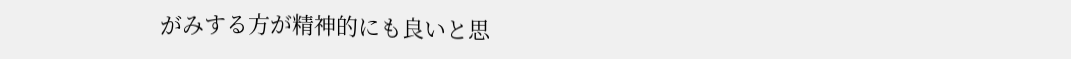がみする方が精神的にも良いと思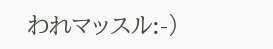われマッスル:-)